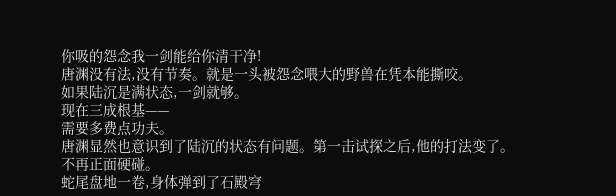你吸的怨念我一剑能给你清干净!
唐渊没有法,没有节奏。就是一头被怨念喂大的野兽在凭本能撕咬。
如果陆沉是满状态,一剑就够。
现在三成根基——
需要多费点功夫。
唐渊显然也意识到了陆沉的状态有问题。第一击试探之后,他的打法变了。
不再正面硬碰。
蛇尾盘地一卷,身体弹到了石殿穹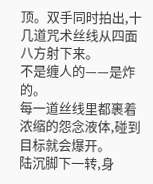顶。双手同时拍出,十几道咒术丝线从四面八方射下来。
不是缠人的——是炸的。
每一道丝线里都裹着浓缩的怨念液体,碰到目标就会爆开。
陆沉脚下一转,身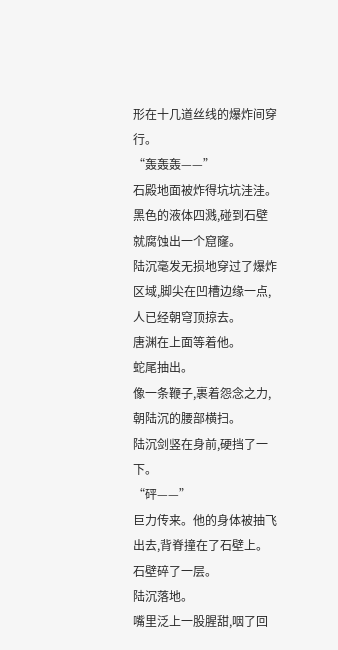形在十几道丝线的爆炸间穿行。
“轰轰轰——”
石殿地面被炸得坑坑洼洼。黑色的液体四溅,碰到石壁就腐蚀出一个窟窿。
陆沉毫发无损地穿过了爆炸区域,脚尖在凹槽边缘一点,人已经朝穹顶掠去。
唐渊在上面等着他。
蛇尾抽出。
像一条鞭子,裹着怨念之力,朝陆沉的腰部横扫。
陆沉剑竖在身前,硬挡了一下。
“砰——”
巨力传来。他的身体被抽飞出去,背脊撞在了石壁上。石壁碎了一层。
陆沉落地。
嘴里泛上一股腥甜,咽了回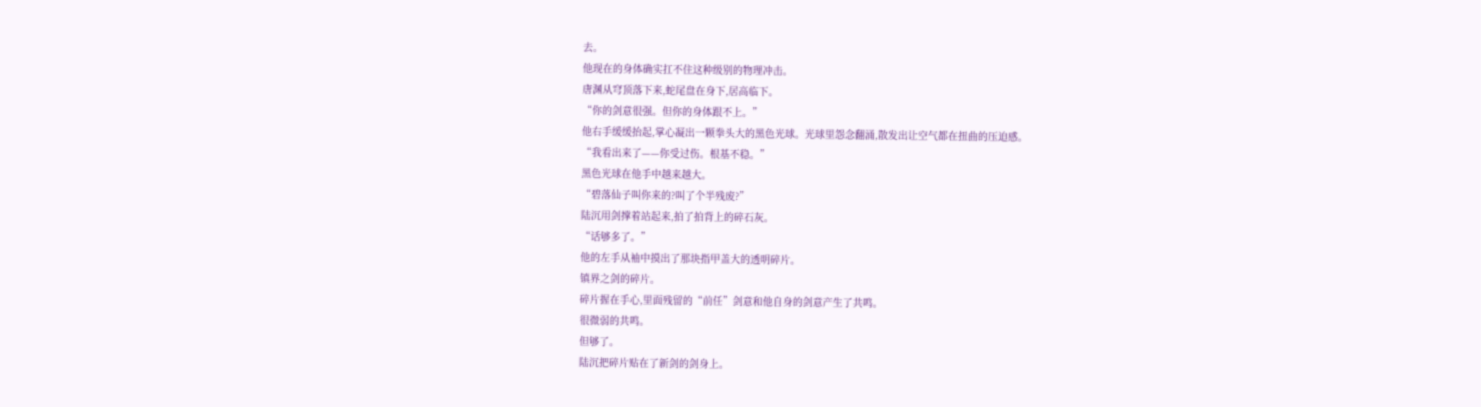去。
他现在的身体确实扛不住这种级别的物理冲击。
唐渊从穹顶落下来,蛇尾盘在身下,居高临下。
“你的剑意很强。但你的身体跟不上。”
他右手缓缓抬起,掌心凝出一颗拳头大的黑色光球。光球里怨念翻涌,散发出让空气都在扭曲的压迫感。
“我看出来了——你受过伤。根基不稳。”
黑色光球在他手中越来越大。
“碧落仙子叫你来的?叫了个半残废?”
陆沉用剑撑着站起来,拍了拍背上的碎石灰。
“话够多了。”
他的左手从袖中摸出了那块指甲盖大的透明碎片。
镇界之剑的碎片。
碎片握在手心,里面残留的“前任”剑意和他自身的剑意产生了共鸣。
很微弱的共鸣。
但够了。
陆沉把碎片贴在了新剑的剑身上。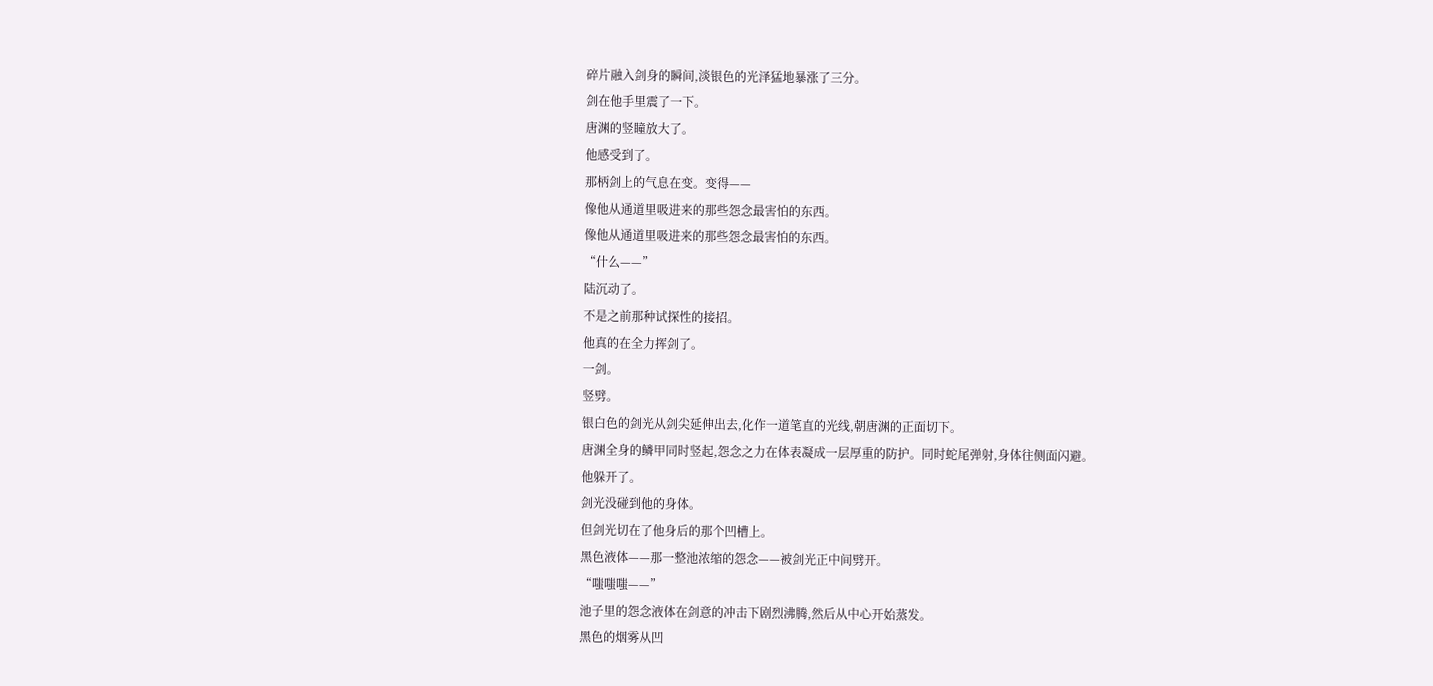碎片融入剑身的瞬间,淡银色的光泽猛地暴涨了三分。
剑在他手里震了一下。
唐渊的竖瞳放大了。
他感受到了。
那柄剑上的气息在变。变得——
像他从通道里吸进来的那些怨念最害怕的东西。
像他从通道里吸进来的那些怨念最害怕的东西。
“什么——”
陆沉动了。
不是之前那种试探性的接招。
他真的在全力挥剑了。
一剑。
竖劈。
银白色的剑光从剑尖延伸出去,化作一道笔直的光线,朝唐渊的正面切下。
唐渊全身的鳞甲同时竖起,怨念之力在体表凝成一层厚重的防护。同时蛇尾弹射,身体往侧面闪避。
他躲开了。
剑光没碰到他的身体。
但剑光切在了他身后的那个凹槽上。
黑色液体——那一整池浓缩的怨念——被剑光正中间劈开。
“嗤嗤嗤——”
池子里的怨念液体在剑意的冲击下剧烈沸腾,然后从中心开始蒸发。
黑色的烟雾从凹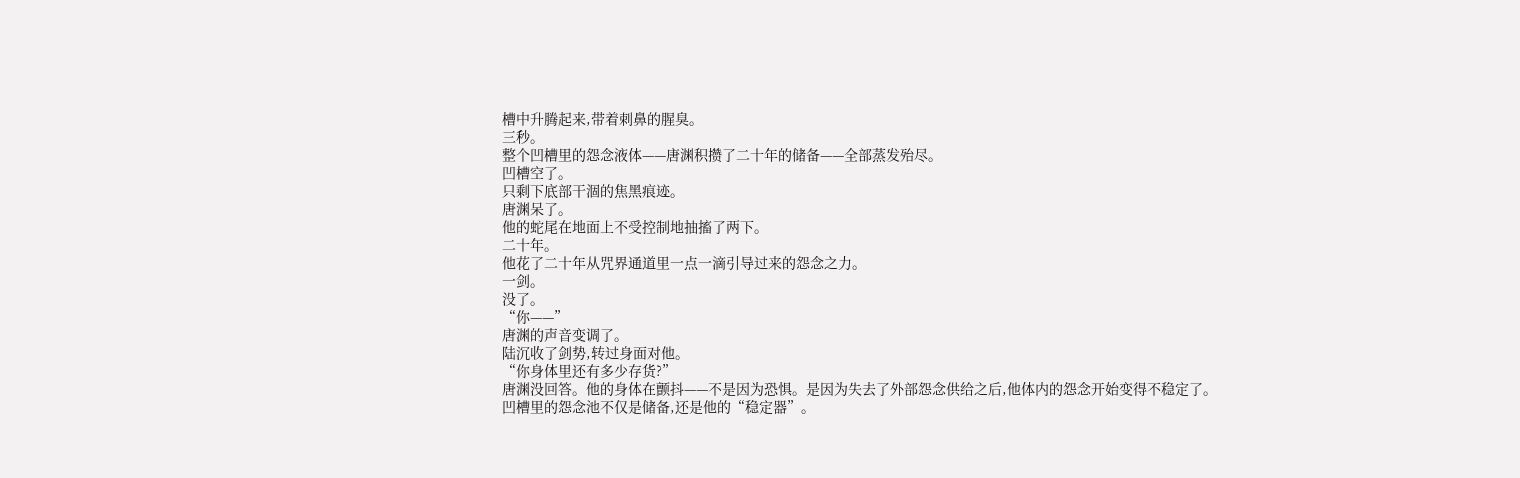槽中升腾起来,带着刺鼻的腥臭。
三秒。
整个凹槽里的怨念液体——唐渊积攒了二十年的储备——全部蒸发殆尽。
凹槽空了。
只剩下底部干涸的焦黑痕迹。
唐渊呆了。
他的蛇尾在地面上不受控制地抽搐了两下。
二十年。
他花了二十年从咒界通道里一点一滴引导过来的怨念之力。
一剑。
没了。
“你——”
唐渊的声音变调了。
陆沉收了剑势,转过身面对他。
“你身体里还有多少存货?”
唐渊没回答。他的身体在颤抖——不是因为恐惧。是因为失去了外部怨念供给之后,他体内的怨念开始变得不稳定了。
凹槽里的怨念池不仅是储备,还是他的“稳定器”。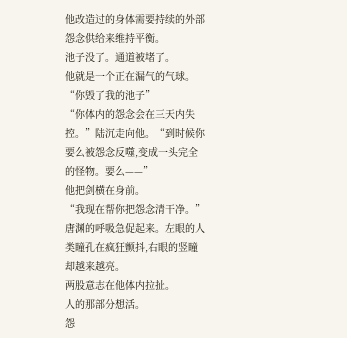他改造过的身体需要持续的外部怨念供给来维持平衡。
池子没了。通道被堵了。
他就是一个正在漏气的气球。
“你毁了我的池子”
“你体内的怨念会在三天内失控。”陆沉走向他。“到时候你要么被怨念反噬,变成一头完全的怪物。要么——”
他把剑横在身前。
“我现在帮你把怨念清干净。”
唐渊的呼吸急促起来。左眼的人类瞳孔在疯狂颤抖,右眼的竖瞳却越来越亮。
两股意志在他体内拉扯。
人的那部分想活。
怨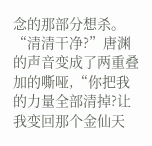念的那部分想杀。
“清清干净?”唐渊的声音变成了两重叠加的嘶哑,“你把我的力量全部清掉?让我变回那个金仙天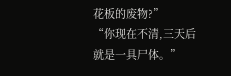花板的废物?”
“你现在不清,三天后就是一具尸体。”